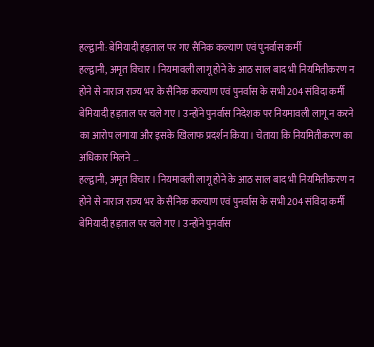हल्द्वानी: बेमियादी हड़ताल पर गए सैनिक कल्याण एवं पुनर्वास कर्मी
हल्द्वानी, अमृत विचार। नियमावली लागू होने के आठ साल बाद भी नियमितीकरण न होने से नाराज राज्य भर के सैनिक कल्याण एवं पुनर्वास के सभी 204 संविदा कर्मी बेमियादी हड़ताल पर चले गए। उन्होंने पुनर्वास निदेशक पर नियमावली लागू न करने का आरोप लगाया और इसके खिलाफ प्रदर्शन किया। चेताया कि नियमितीकरण का अधिकार मिलने …
हल्द्वानी, अमृत विचार। नियमावली लागू होने के आठ साल बाद भी नियमितीकरण न होने से नाराज राज्य भर के सैनिक कल्याण एवं पुनर्वास के सभी 204 संविदा कर्मी बेमियादी हड़ताल पर चले गए। उन्होंने पुनर्वास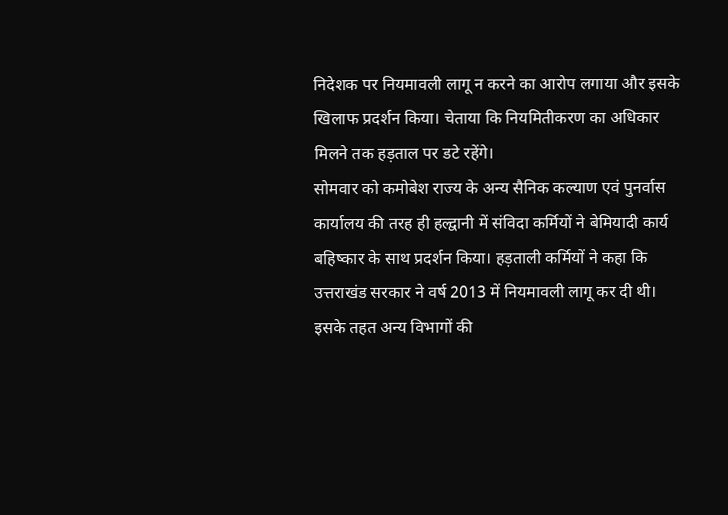निदेशक पर नियमावली लागू न करने का आरोप लगाया और इसके खिलाफ प्रदर्शन किया। चेताया कि नियमितीकरण का अधिकार मिलने तक हड़ताल पर डटे रहेंगे।
सोमवार को कमोबेश राज्य के अन्य सैनिक कल्याण एवं पुनर्वास कार्यालय की तरह ही हल्द्वानी में संविदा कर्मियों ने बेमियादी कार्य बहिष्कार के साथ प्रदर्शन किया। हड़ताली कर्मियों ने कहा कि उत्तराखंड सरकार ने वर्ष 2013 में नियमावली लागू कर दी थी। इसके तहत अन्य विभागों की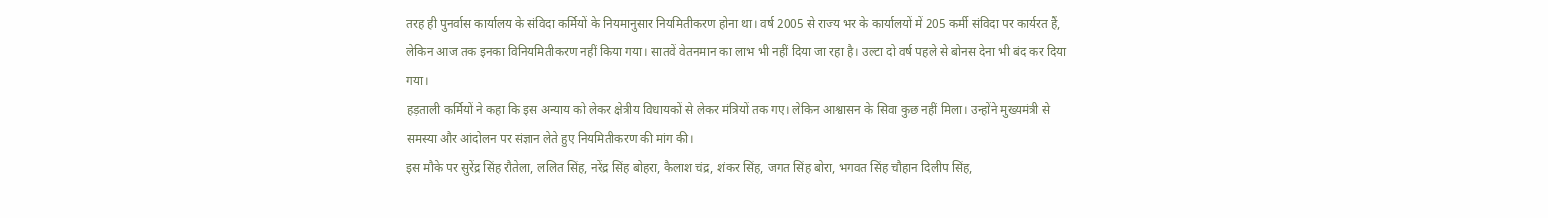तरह ही पुनर्वास कार्यालय के संविदा कर्मियों के नियमानुसार नियमितीकरण होना था। वर्ष 2005 से राज्य भर के कार्यालयों में 205 कर्मी संविदा पर कार्यरत हैं, लेकिन आज तक इनका विनियमितीकरण नहीं किया गया। सातवें वेतनमान का लाभ भी नहीं दिया जा रहा है। उल्टा दो वर्ष पहले से बोनस देना भी बंद कर दिया गया।
हड़ताली कर्मियों ने कहा कि इस अन्याय को लेकर क्षेत्रीय विधायकों से लेकर मंत्रियों तक गए। लेकिन आश्वासन के सिवा कुछ नहीं मिला। उन्होंने मुख्यमंत्री से समस्या और आंदोलन पर संज्ञान लेते हुए नियमितीकरण की मांग की।
इस मौके पर सुरेंद्र सिंह रौतेला, ललित सिंह, नरेंद्र सिंह बोहरा, कैलाश चंद्र, शंकर सिंह, जगत सिंह बोरा, भगवत सिंह चौहान दिलीप सिंह,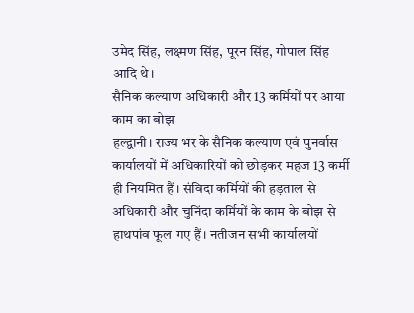उमेद सिंह, लक्ष्मण सिंह, पूरन सिंह, गोपाल सिंह आदि थे।
सैनिक कल्याण अधिकारी और 13 कर्मियों पर आया काम का बोझ
हल्द्वानी। राज्य भर के सैनिक कल्याण एवं पुनर्वास कार्यालयों में अधिकारियों को छोड़कर महज 13 कर्मी ही नियमित हैं। संविदा कर्मियों की हड़ताल से अधिकारी और चुनिंदा कर्मियों के काम के बोझ से हाथपांव फूल गए हैं। नतीजन सभी कार्यालयों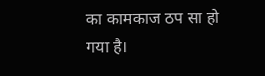का कामकाज ठप सा हो गया है।